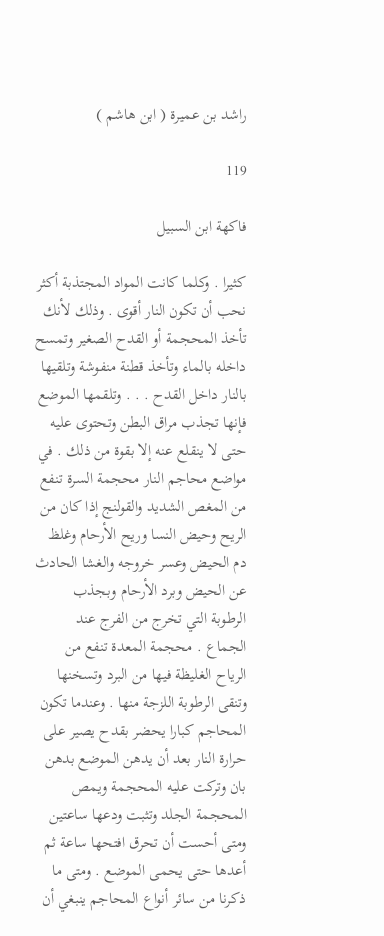راشد بن عميرة ( ابن هاشم )

119

فاكهة ابن السبيل

كثيرا . وكلما كانت المواد المجتذبة أكثر نحب أن تكون النار أقوى . وذلك لأنك تأخذ المحجمة أو القدح الصغير وتمسح داخله بالماء وتأخذ قطنة منفوشة وتلقيها بالنار داخل القدح . . . وتلقمها الموضع فإنها تجذب مراق البطن وتحتوى عليه حتى لا ينقلع عنه إلا بقوة من ذلك . في مواضع محاجم النار محجمة السرة تنفع من المغص الشديد والقولنج إذا كان من الريح وحيض النسا وريح الأرحام وغلظ دم الحيض وعسر خروجه والغشا الحادث عن الحيض وبرد الأرحام وبجذب الرطوبة التي تخرج من الفرج عند الجماع . محجمة المعدة تنفع من الرياح الغليظة فيها من البرد وتسخنها وتنقى الرطوبة اللزجة منها . وعندما تكون المحاجم كبارا يحضر بقدح يصير على حرارة النار بعد أن يدهن الموضع بدهن بان وتركت عليه المحجمة ويمص المحجمة الجلد وتثبت ودعها ساعتين ومتى أحست أن تحرق افتحها ساعة ثم أعدها حتى يحمى الموضع . ومتى ما ذكرنا من سائر أنواع المحاجم ينبغي أن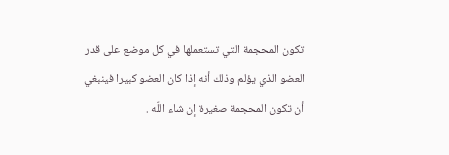تكون المحجمة التي تستعملها في كل موضع على قدر العضو الذي يؤلم وذلك أنه إذا كان العضو كبيرا فينبغي أن تكون المحجمة صغيرة إن شاء اللّه .